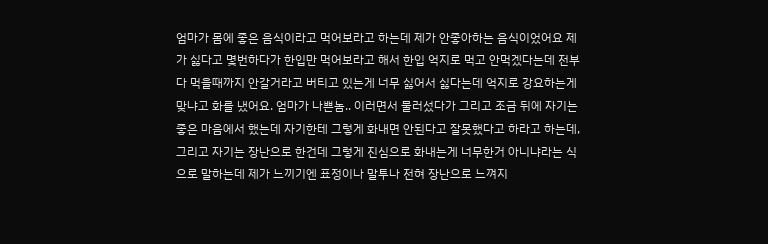엄마가 몸에 좋은 음식이라고 먹어보라고 하는데 제가 안좋아하는 음식이었어요 제가 싫다고 몇번하다가 한입만 먹어보라고 해서 한입 억지로 먹고 안먹겠다는데 전부 다 먹을때까지 안갈거라고 버티고 있는게 너무 싫어서 싫다는데 억지로 강요하는게 맞냐고 화를 냈어요. 엄마가 나쁜놈.. 이러면서 물러섰다가 그리고 조금 뒤에 자기는 좋은 마음에서 했는데 자기한테 그렇게 화내면 안된다고 잘못했다고 하라고 하는데, 그리고 자기는 장난으로 한건데 그렇게 진심으로 화내는게 너무한거 아니냐라는 식으로 말하는데 제가 느끼기엔 표정이나 말투나 전혀 장난으로 느껴지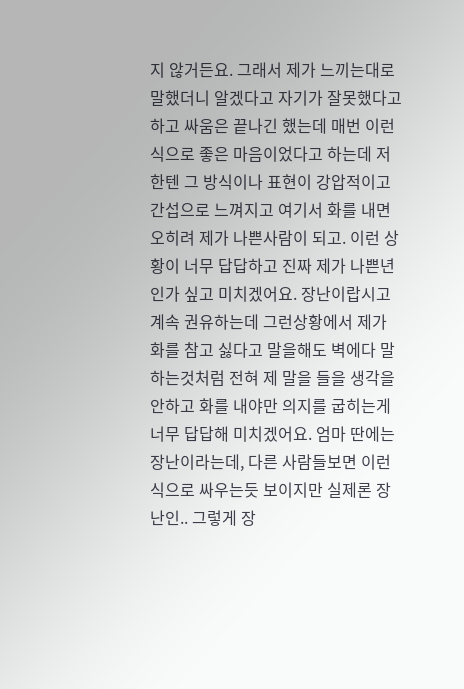지 않거든요. 그래서 제가 느끼는대로 말했더니 알겠다고 자기가 잘못했다고하고 싸움은 끝나긴 했는데 매번 이런식으로 좋은 마음이었다고 하는데 저한텐 그 방식이나 표현이 강압적이고 간섭으로 느껴지고 여기서 화를 내면 오히려 제가 나쁜사람이 되고. 이런 상황이 너무 답답하고 진짜 제가 나쁜년인가 싶고 미치겠어요. 장난이랍시고 계속 권유하는데 그런상황에서 제가 화를 참고 싫다고 말을해도 벽에다 말하는것처럼 전혀 제 말을 들을 생각을 안하고 화를 내야만 의지를 굽히는게 너무 답답해 미치겠어요. 엄마 딴에는 장난이라는데, 다른 사람들보면 이런식으로 싸우는듯 보이지만 실제론 장난인.. 그렇게 장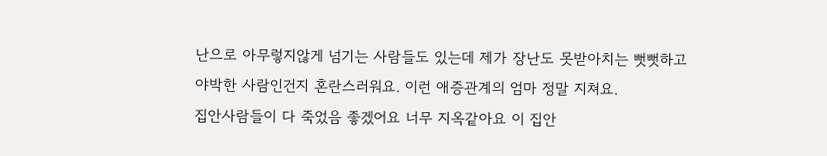난으로 아무렇지않게 넘기는 사람들도 있는데 제가 장난도 못받아치는 뻣뻣하고 야박한 사람인건지 혼란스러워요. 이런 애증관계의 엄마 정말 지쳐요.
집안사람들이 다 죽었음 좋겠어요 너무 지옥같아요 이 집안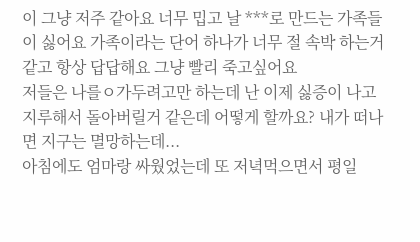이 그냥 저주 같아요 너무 밉고 날 ***로 만드는 가족들이 싫어요 가족이라는 단어 하나가 너무 절 속박 하는거 같고 항상 답답해요 그냥 빨리 죽고싶어요
저들은 나를ㅇ가두려고만 하는데 난 이제 싫증이 나고 지루해서 돌아버릴거 같은데 어떻게 할까요? 내가 떠나면 지구는 멸망하는데...
아침에도 엄마랑 싸웠었는데 또 저녁먹으면서 평일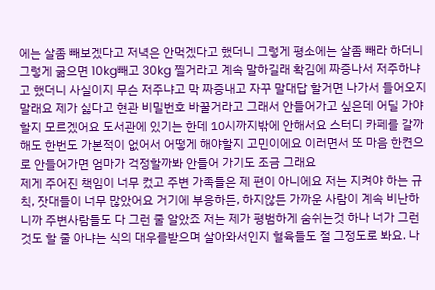에는 살좀 빼보겠다고 저녁은 안먹겠다고 했더니 그렇게 평소에는 살좀 빼라 하더니 그렇게 굶으면 10kg빼고 30kg 찔거라고 계속 말하길래 확김에 짜증나서 저주하냐고 했더니 사실이지 무슨 저주냐고 막 짜증내고 자꾸 말대답 할거면 나가서 들어오지 말래요 제가 싫다고 현관 비밀번호 바꿀거라고 그래서 안들어가고 싶은데 어딜 가야할지 모르겠어요 도서관에 있기는 한데 10시까지밖에 안해서요 스터디 카페를 갈까 해도 한번도 가본적이 없어서 어떻게 해야할지 고민이에요 이러면서 또 마음 한켠으로 안들어가면 엄마가 걱정할까봐 안들어 가기도 조금 그래요
제게 주어진 책임이 너무 컸고 주변 가족들은 제 편이 아니에요 저는 지켜야 하는 규칙, 잣대들이 너무 많았어요 거기에 부응하든, 하지않든 가까운 사람이 계속 비난하니까 주변사람들도 다 그런 줄 알았죠 저는 제가 평범하게 숨쉬는것 하나 너가 그런것도 할 줄 아냐는 식의 대우를받으며 살아와서인지 혈육들도 절 그정도로 봐요. 나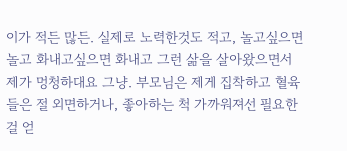이가 적든 많든. 실제로 노력한것도 적고, 놀고싶으면 놀고 화내고싶으면 화내고 그런 삶을 살아왔으면서 제가 멍청하대요 그냥. 부모님은 제게 집착하고 혈육들은 절 외면하거나, 좋아하는 척 가까워져선 필요한걸 얻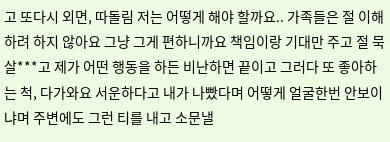고 또다시 외면, 따돌림 저는 어떻게 해야 할까요.. 가족들은 절 이해하려 하지 않아요 그냥 그게 편하니까요 책임이랑 기대만 주고 절 묵살***고 제가 어떤 행동을 하든 비난하면 끝이고 그러다 또 좋아하는 척, 다가와요 서운하다고 내가 나빴다며 어떻게 얼굴한번 안보이냐며 주변에도 그런 티를 내고 소문낼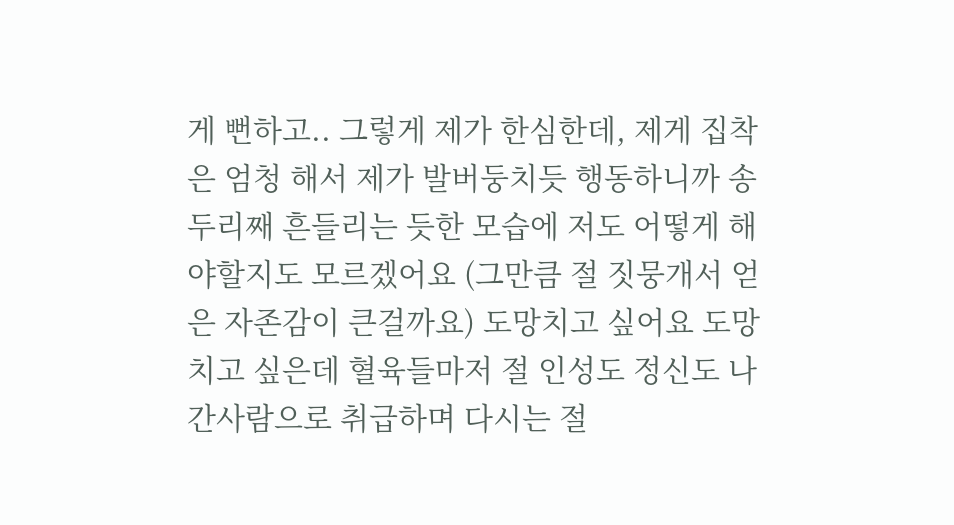게 뻔하고.. 그렇게 제가 한심한데, 제게 집착은 엄청 해서 제가 발버둥치듯 행동하니까 송두리째 흔들리는 듯한 모습에 저도 어떻게 해야할지도 모르겠어요 (그만큼 절 짓뭉개서 얻은 자존감이 큰걸까요) 도망치고 싶어요 도망치고 싶은데 혈육들마저 절 인성도 정신도 나간사람으로 취급하며 다시는 절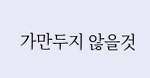가만두지 않을것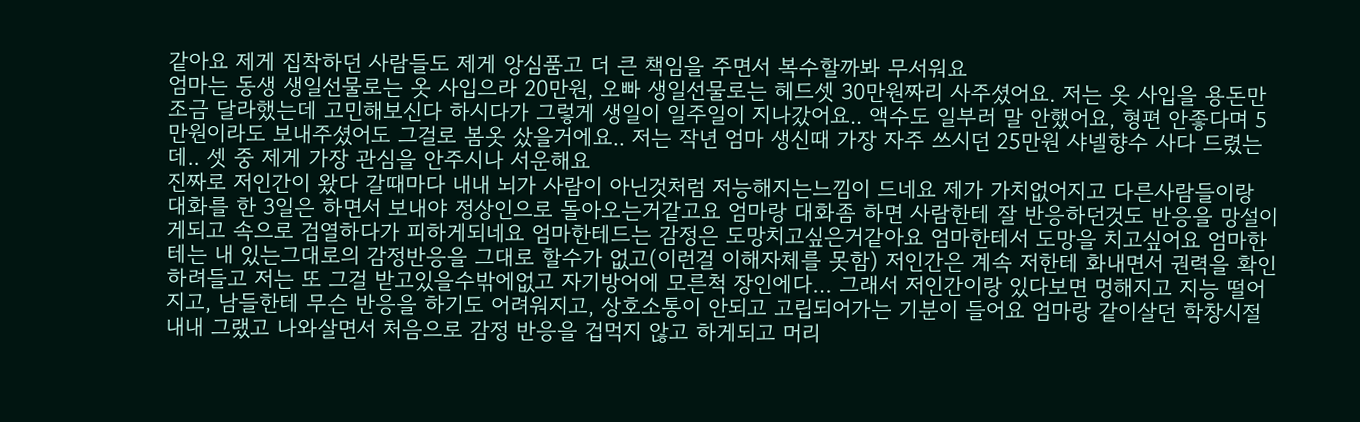같아요 제게 집착하던 사람들도 제게 앙심품고 더 큰 책임을 주면서 복수할까봐 무서워요
엄마는 동생 생일선물로는 옷 사입으라 20만원, 오빠 생일선물로는 헤드셋 30만원짜리 사주셨어요. 저는 옷 사입을 용돈만 조금 달라했는데 고민해보신다 하시다가 그렇게 생일이 일주일이 지나갔어요.. 액수도 일부러 말 안했어요, 형편 안좋다며 5만원이라도 보내주셨어도 그걸로 봄옷 샀을거에요.. 저는 작년 엄마 생신때 가장 자주 쓰시던 25만원 샤넬향수 사다 드렸는데.. 셋 중 제게 가장 관심을 안주시나 서운해요
진짜로 저인간이 왔다 갈때마다 내내 뇌가 사람이 아닌것처럼 저능해지는느낌이 드네요 제가 가치없어지고 다른사람들이랑 대화를 한 3일은 하면서 보내야 정상인으로 돌아오는거같고요 엄마랑 대화좀 하면 사람한테 잘 반응하던것도 반응을 망설이게되고 속으로 검열하다가 피하게되네요 엄마한테드는 감정은 도망치고싶은거같아요 엄마한테서 도망을 치고싶어요 엄마한테는 내 있는그대로의 감정반응을 그대로 할수가 없고(이런걸 이해자체를 못함) 저인간은 계속 저한테 화내면서 권력을 확인하려들고 저는 또 그걸 받고있을수밖에없고 자기방어에 모른척 장인에다… 그래서 저인간이랑 있다보면 멍해지고 지능 떨어지고, 남들한테 무슨 반응을 하기도 어려워지고, 상호소통이 안되고 고립되어가는 기분이 들어요 엄마랑 같이살던 학창시절 내내 그랬고 나와살면서 처음으로 감정 반응을 겁먹지 않고 하게되고 머리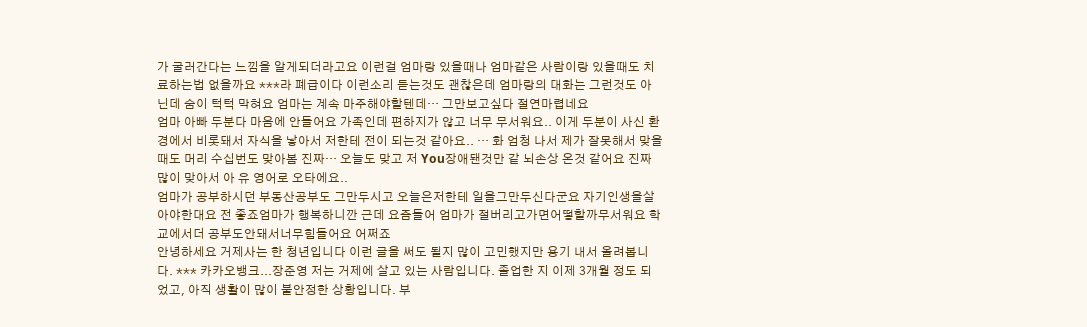가 굴러간다는 느낌을 알게되더라고요 이런걸 엄마랑 있을때나 엄마같은 사람이랑 있을때도 치료하는법 없을까요 ***라 폐급이다 이런소리 듣는것도 괜찮은데 엄마랑의 대화는 그런것도 아닌데 숨이 턱턱 막혀요 엄마는 계속 마주해야할텐데… 그만보고싶다 절연마렵네요
엄마 아빠 두분다 마음에 안들어요 가족인데 편하지가 않고 너무 무서워요.. 이게 두분이 사신 환경에서 비롯돼서 자식을 낳아서 저한테 전이 되는것 같아요.. … 화 엄청 나서 제가 잘못해서 맞을때도 머리 수십번도 맞아봄 진짜… 오늘도 맞고 저 You장애됀것만 같 뇌손상 온것 같어요 진짜 많이 맞아서 아 유 영어로 오타에요..
엄마가 공부하시던 부동산공부도 그만두시고 오늘은저한테 일을그만두신다군요 자기인생을살아야한대요 전 좋죠엄마가 행복하니깐 근데 요즘들어 엄마가 절버리고가면어떻할까무서워요 학교에서더 공부도안돼서너무힘들어요 어쩌죠
안녕하세요 거제사는 한 청년입니다 이런 글을 써도 될지 많이 고민했지만 용기 내서 올려봅니다. *** 카카오뱅크...장준영 저는 거제에 살고 있는 사람입니다. 졸업한 지 이제 3개월 정도 되었고, 아직 생활이 많이 불안정한 상황입니다. 부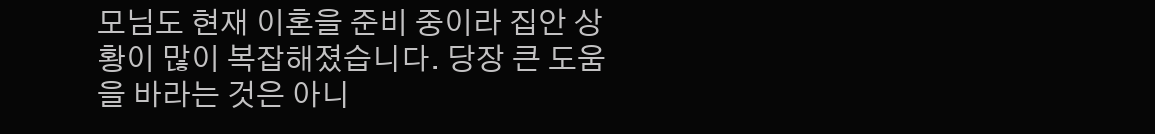모님도 현재 이혼을 준비 중이라 집안 상황이 많이 복잡해졌습니다. 당장 큰 도움을 바라는 것은 아니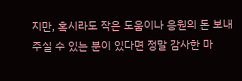지만, 혹시라도 작은 도움이나 응원의 돈 보내주실 수 있는 분이 있다면 정말 감사한 마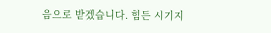음으로 받겠습니다. 힘든 시기지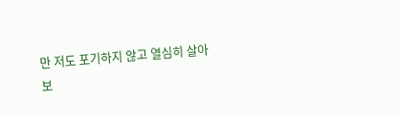만 저도 포기하지 않고 열심히 살아보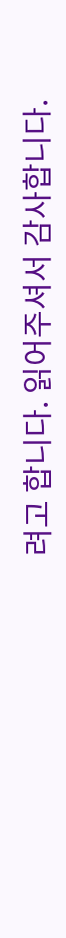려고 합니다. 읽어주셔서 감사합니다.